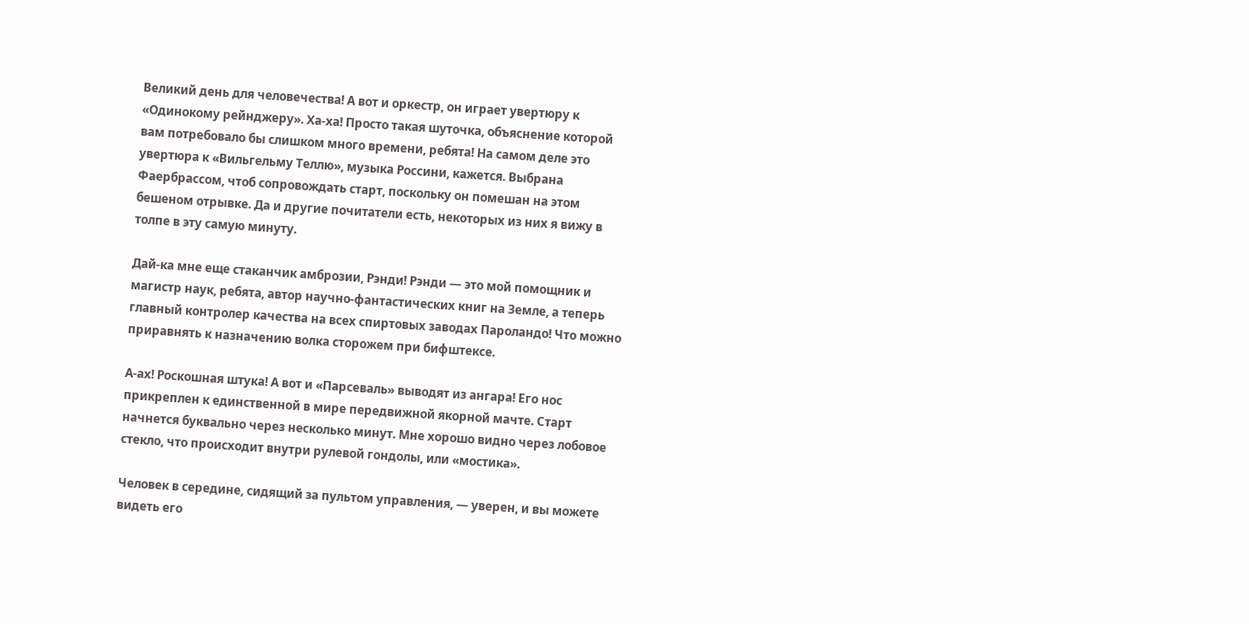Великий день для человечества! А вот и оркестр, он играет увертюру к «Одинокому рейнджеру». Ха-ха! Просто такая шуточка, объяснение которой вам потребовало бы слишком много времени, ребята! На самом деле это увертюра к «Вильгельму Теллю», музыка Россини, кажется. Выбрана Фаербрассом, чтоб сопровождать старт, поскольку он помешан на этом бешеном отрывке. Да и другие почитатели есть, некоторых из них я вижу в толпе в эту самую минуту.

Дай-ка мне еще стаканчик амброзии, Рэнди! Рэнди — это мой помощник и магистр наук, ребята, автор научно-фантастических книг на Земле, а теперь главный контролер качества на всех спиртовых заводах Пароландо! Что можно приравнять к назначению волка сторожем при бифштексе.

А-ах! Роскошная штука! А вот и «Парсеваль» выводят из ангара! Его нос прикреплен к единственной в мире передвижной якорной мачте. Старт начнется буквально через несколько минут. Мне хорошо видно через лобовое стекло, что происходит внутри рулевой гондолы, или «мостика».

Человек в середине, сидящий за пультом управления, — уверен, и вы можете видеть его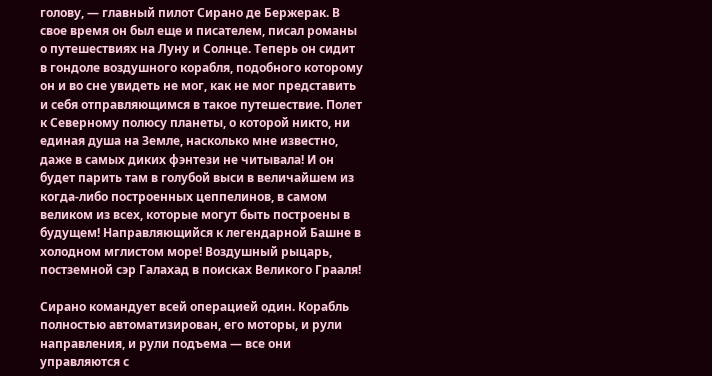голову, — главный пилот Сирано де Бержерак. В свое время он был еще и писателем, писал романы о путешествиях на Луну и Солнце. Теперь он сидит в гондоле воздушного корабля, подобного которому он и во сне увидеть не мог, как не мог представить и себя отправляющимся в такое путешествие. Полет к Северному полюсу планеты, о которой никто, ни единая душа на Земле, насколько мне известно, даже в самых диких фэнтези не читывала! И он будет парить там в голубой выси в величайшем из когда-либо построенных цеппелинов, в самом великом из всех, которые могут быть построены в будущем! Направляющийся к легендарной Башне в холодном мглистом море! Воздушный рыцарь, постземной сэр Галахад в поисках Великого Грааля!

Сирано командует всей операцией один. Корабль полностью автоматизирован, его моторы, и рули направления, и рули подъема — все они управляются с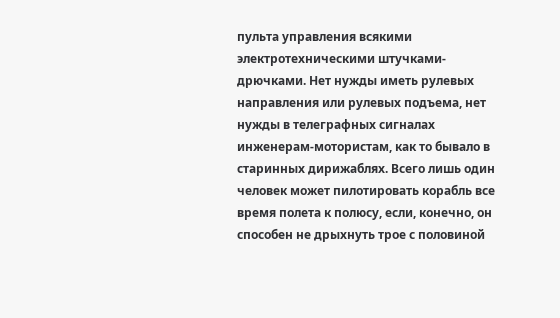пульта управления всякими электротехническими штучками-дрючками. Нет нужды иметь рулевых направления или рулевых подъема, нет нужды в телеграфных сигналах инженерам-мотористам, как то бывало в старинных дирижаблях. Всего лишь один человек может пилотировать корабль все время полета к полюсу, если, конечно, он способен не дрыхнуть трое с половиной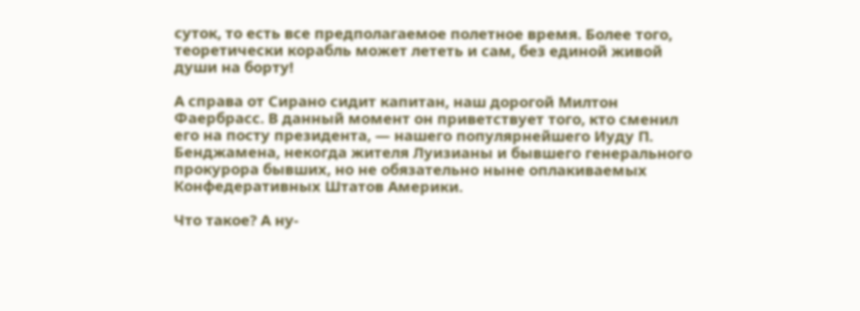суток, то есть все предполагаемое полетное время. Более того, теоретически корабль может лететь и сам, без единой живой души на борту!

А справа от Сирано сидит капитан, наш дорогой Милтон Фаербрасс. В данный момент он приветствует того, кто сменил его на посту президента, — нашего популярнейшего Иуду П. Бенджамена, некогда жителя Луизианы и бывшего генерального прокурора бывших, но не обязательно ныне оплакиваемых Конфедеративных Штатов Америки.

Что такое? А ну-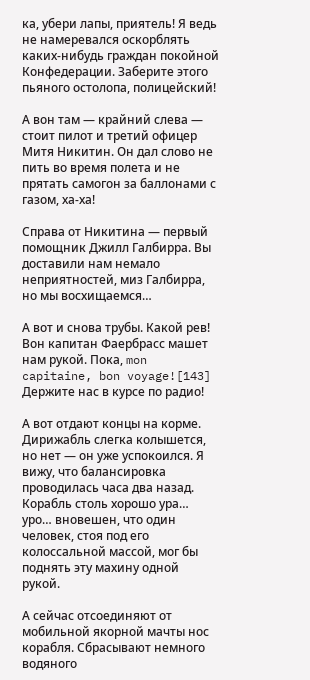ка, убери лапы, приятель! Я ведь не намеревался оскорблять каких-нибудь граждан покойной Конфедерации. Заберите этого пьяного остолопа, полицейский!

А вон там — крайний слева — стоит пилот и третий офицер Митя Никитин. Он дал слово не пить во время полета и не прятать самогон за баллонами с газом, ха-ха!

Справа от Никитина — первый помощник Джилл Галбирра. Вы доставили нам немало неприятностей, миз Галбирра, но мы восхищаемся…

А вот и снова трубы. Какой рев! Вон капитан Фаербрасс машет нам рукой. Пока, mon capitaine, bon voyage![143] Держите нас в курсе по радио!

А вот отдают концы на корме. Дирижабль слегка колышется, но нет — он уже успокоился. Я вижу, что балансировка проводилась часа два назад. Корабль столь хорошо ура… уро… вновешен, что один человек, стоя под его колоссальной массой, мог бы поднять эту махину одной рукой.

А сейчас отсоединяют от мобильной якорной мачты нос корабля. Сбрасывают немного водяного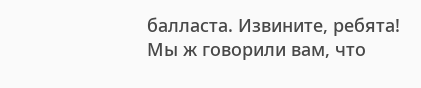балласта. Извините, ребята! Мы ж говорили вам, что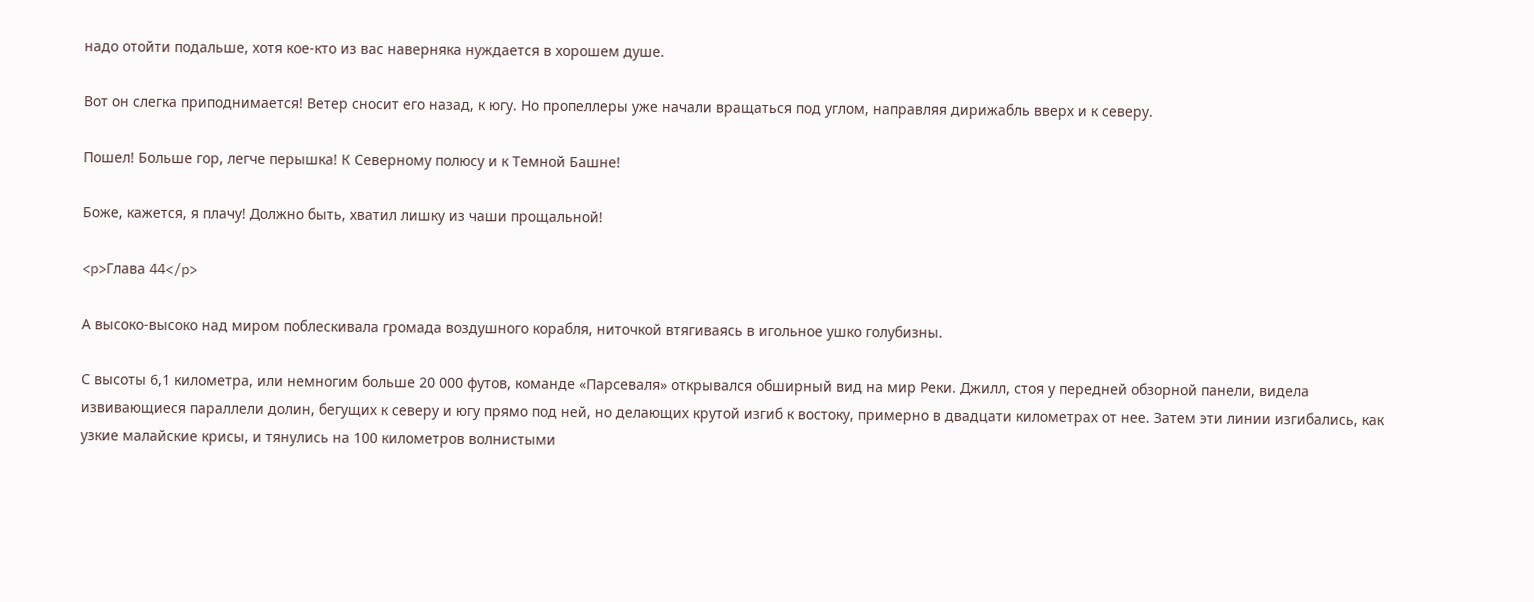надо отойти подальше, хотя кое-кто из вас наверняка нуждается в хорошем душе.

Вот он слегка приподнимается! Ветер сносит его назад, к югу. Но пропеллеры уже начали вращаться под углом, направляя дирижабль вверх и к северу.

Пошел! Больше гор, легче перышка! К Северному полюсу и к Темной Башне!

Боже, кажется, я плачу! Должно быть, хватил лишку из чаши прощальной!

<p>Глава 44</p>

А высоко-высоко над миром поблескивала громада воздушного корабля, ниточкой втягиваясь в игольное ушко голубизны.

С высоты 6,1 километра, или немногим больше 20 000 футов, команде «Парсеваля» открывался обширный вид на мир Реки. Джилл, стоя у передней обзорной панели, видела извивающиеся параллели долин, бегущих к северу и югу прямо под ней, но делающих крутой изгиб к востоку, примерно в двадцати километрах от нее. Затем эти линии изгибались, как узкие малайские крисы, и тянулись на 100 километров волнистыми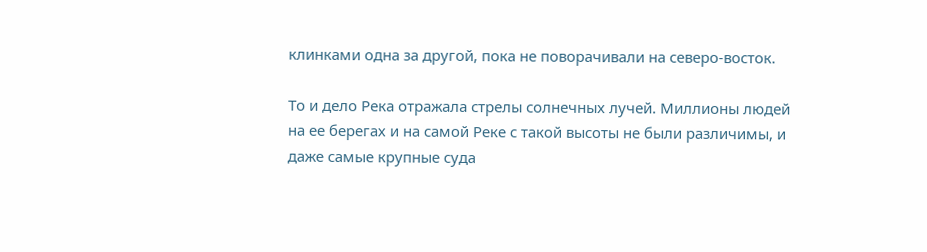клинками одна за другой, пока не поворачивали на северо-восток.

То и дело Река отражала стрелы солнечных лучей. Миллионы людей на ее берегах и на самой Реке с такой высоты не были различимы, и даже самые крупные суда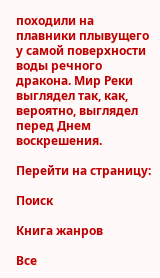походили на плавники плывущего у самой поверхности воды речного дракона. Мир Реки выглядел так, как, вероятно, выглядел перед Днем воскрешения.

Перейти на страницу:

Поиск

Книга жанров

Все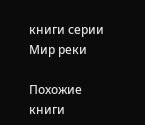книги серии Мир реки

Похожие книги